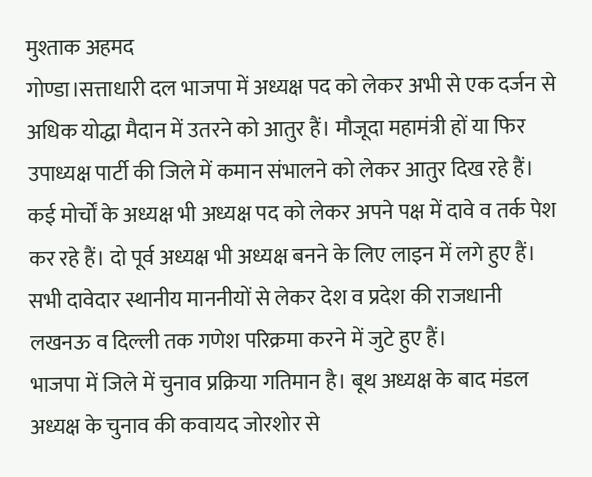मुश्ताक अहमद
गोण्डा।सत्ताधारी दल भाजपा में अध्यक्ष पद को लेकर अभी से एक दर्जन से अधिक योद्धा मैदान में उतरने को आतुर हैं। मौजूदा महामंत्री हों या फिर उपाध्यक्ष पार्टी की जिले में कमान संभालने को लेकर आतुर दिख रहे हैं। कई मोर्चों के अध्यक्ष भी अध्यक्ष पद को लेकर अपने पक्ष में दावे व तर्क पेश कर रहे हैं। दो पूर्व अध्यक्ष भी अध्यक्ष बनने के लिए लाइन में लगे हुए हैं। सभी दावेदार स्थानीय माननीयों से लेकर देश व प्रदेश की राजधानी लखनऊ व दिल्ली तक गणेश परिक्रमा करने में जुटे हुए हैं।
भाजपा में जिले में चुनाव प्रक्रिया गतिमान है। बूथ अध्यक्ष के बाद मंडल अध्यक्ष के चुनाव की कवायद जोरशोर से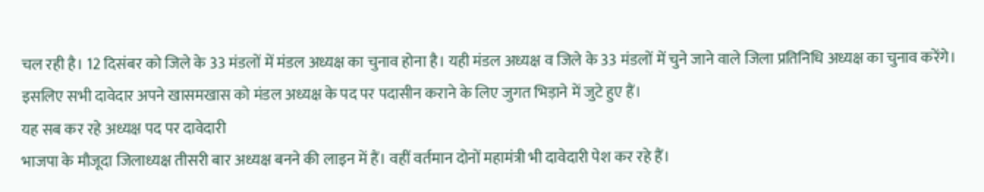चल रही है। 12 दिसंबर को जिले के 33 मंडलों में मंडल अध्यक्ष का चुनाव होना है। यही मंडल अध्यक्ष व जिले के 33 मंडलों में चुने जाने वाले जिला प्रतिनिधि अध्यक्ष का चुनाव करेंगे। इसलिए सभी दावेदार अपने खासमखास को मंडल अध्यक्ष के पद पर पदासीन कराने के लिए जुगत भिड़ाने में जुटे हुए हैं।
यह सब कर रहे अध्यक्ष पद पर दावेदारी
भाजपा के मौजूदा जिलाध्यक्ष तीसरी बार अध्यक्ष बनने की लाइन में हैं। वहीं वर्तमान दोनों महामंत्री भी दावेदारी पेश कर रहे हैं।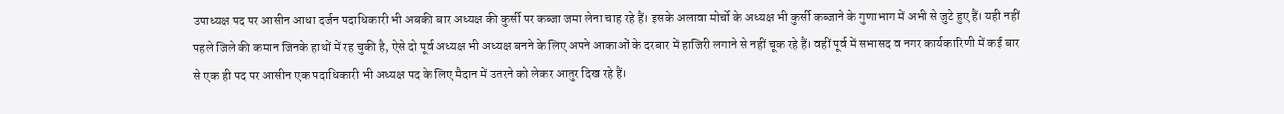उपाध्यक्ष पद पर आसीन आधा दर्जन पदाधिकारी भी अबकी बार अध्यक्ष की कुर्सी पर कब्जा जमा लेना चाह रहे हैं। इसके अलावा मोर्चो के अध्यक्ष भी कुर्सी कब्जाने के गुणाभाग में अभी से जुटे हुए हैं। यही नहीं पहले जिले की कमान जिनके हाथों में रह चुकी है, ऐसे दो पूर्व अध्यक्ष भी अध्यक्ष बनने के लिए अपने आकाओं के दरबार में हाजिरी लगाने से नहीं चूक रहे हैं। वहीं पूर्व में सभासद व नगर कार्यकारिणी में कई बार से एक ही पद पर आसीन एक पदाधिकारी भी अध्यक्ष पद के लिए मैदान में उतरने को लेकर आतुर दिख रहे हैं।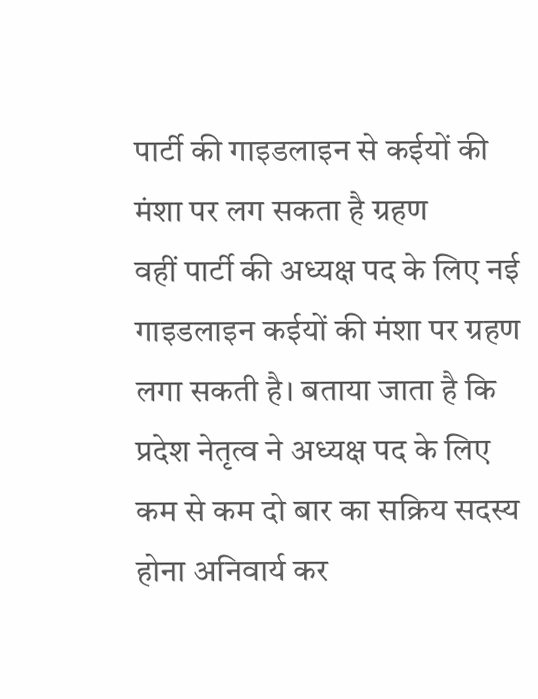पार्टी की गाइडलाइन से कईयों की मंशा पर लग सकता है ग्रहण
वहीं पार्टी की अध्यक्ष पद के लिए नई गाइडलाइन कईयों की मंशा पर ग्रहण लगा सकती है। बताया जाता है कि प्रदेश नेतृत्व ने अध्यक्ष पद के लिए कम से कम दो बार का सक्रिय सदस्य होना अनिवार्य कर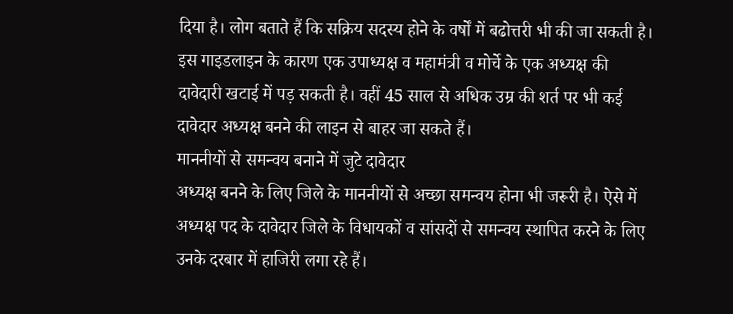दिया है। लोग बताते हैं कि सक्रिय सदस्य होने के वर्षों में बढोत्तरी भी की जा सकती है। इस गाइडलाइन के कारण एक उपाध्यक्ष व महामंत्री व मोर्चे के एक अध्यक्ष की दावेदारी खटाई में पड़ सकती है। वहीं 45 साल से अधिक उम्र की शर्त पर भी कई दावेदार अध्यक्ष बनने की लाइन से बाहर जा सकते हैं।
माननीयों से समन्वय बनाने में जुटे दावेदार
अध्यक्ष बनने के लिए जिले के माननीयों से अच्छा समन्वय होना भी जरूरी है। ऐसे में अध्यक्ष पद के दावेदार जिले के विधायकों व सांसदों से समन्वय स्थापित करने के लिए उनके दरबार में हाजिरी लगा रहे हैं।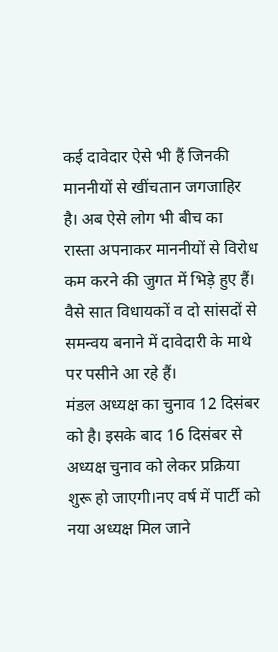कई दावेदार ऐसे भी हैं जिनकी माननीयों से खींचतान जगजाहिर है। अब ऐसे लोग भी बीच का रास्ता अपनाकर माननीयों से विरोध कम करने की जुगत में भिड़े हुए हैं। वैसे सात विधायकों व दो सांसदों से समन्वय बनाने में दावेदारी के माथे पर पसीने आ रहे हैं।
मंडल अध्यक्ष का चुनाव 12 दिसंबर को है। इसके बाद 16 दिसंबर से अध्यक्ष चुनाव को लेकर प्रक्रिया शुरू हो जाएगी।नए वर्ष में पार्टी को नया अध्यक्ष मिल जाने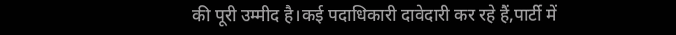की पूरी उम्मीद है।कई पदाधिकारी दावेदारी कर रहे हैं,पार्टी में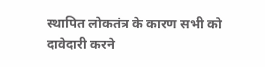स्थापित लोकतंत्र के कारण सभी को दावेदारी करने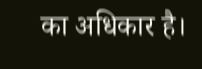का अधिकार है।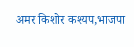अमर किशोर कश्यप,भाजपा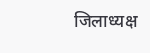जिलाध्यक्ष